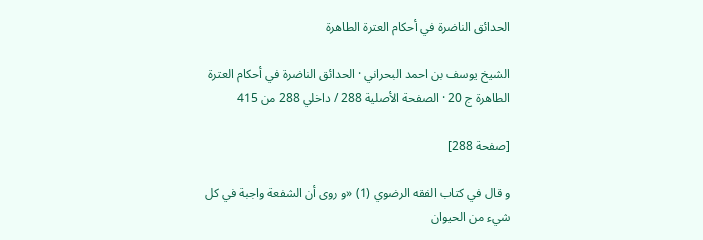الحدائق الناضرة في أحكام العترة الطاهرة

الشيخ يوسف بن احمد البحراني · الحدائق الناضرة في أحكام العترة الطاهرة ج 20 · الصفحة الأصلية 288 / داخلي 288 من 415

[صفحة 288]

و قال في كتاب الفقه الرضوي (1) «و روى أن الشفعة واجبة في كل شيء من الحيوان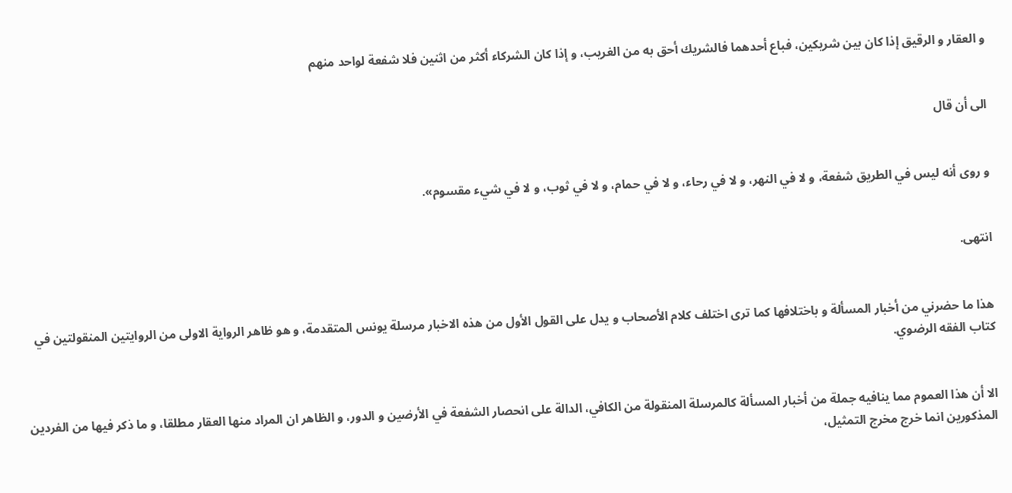و العقار و الرقيق إذا كان بين شريكين، فباع أحدهما فالشريك أحق به من الغريب، و إذا كان الشركاء أكثر من اثنين فلا شفعة لواحد منهم


الى أن قال


و روى أنه ليس في الطريق شفعة، و لا في النهر، و لا في رحاء، و لا في حمام، و لا في ثوب، و لا في شيء مقسوم».


انتهى.


هذا ما حضرني من أخبار المسألة و باختلافها كما ترى اختلف كلام الأصحاب و يدل على القول الأول من هذه الاخبار مرسلة يونس المتقدمة، و هو ظاهر الرواية الاولى من الروايتين المنقولتين في كتاب الفقه الرضوي.


الا أن هذا العموم مما ينافيه جملة من أخبار المسألة كالمرسلة المنقولة من الكافي، الدالة على انحصار الشفعة في الأرضين و الدور، و الظاهر ان المراد منها العقار مطلقا، و ما ذكر فيها من الفردين المذكورين انما خرج مخرج التمثيل،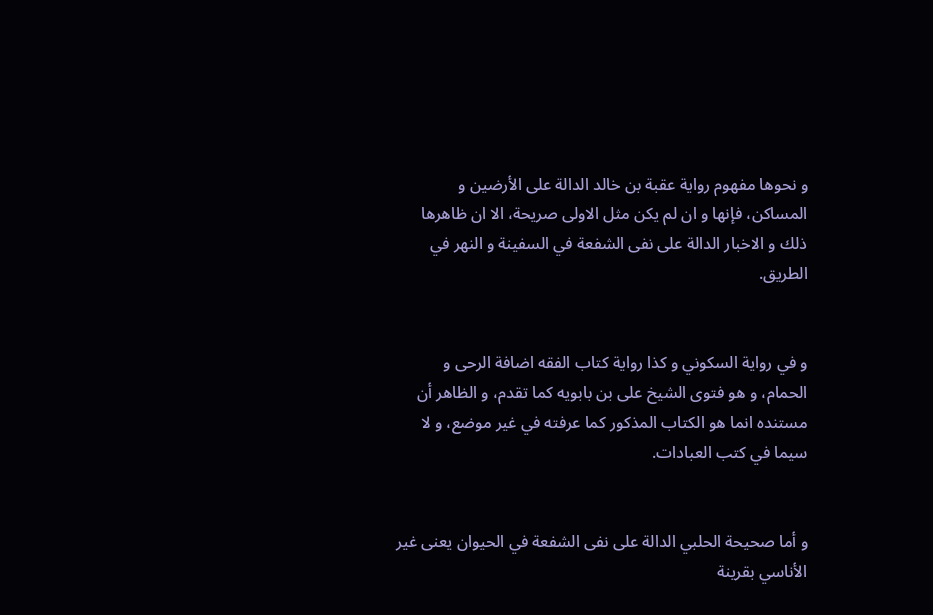و نحوها مفهوم رواية عقبة بن خالد الدالة على الأرضين و المساكن، فإنها و ان لم يكن مثل الاولى صريحة، الا ان ظاهرها ذلك و الاخبار الدالة على نفى الشفعة في السفينة و النهر في الطريق.


و في رواية السكوني و كذا رواية كتاب الفقه اضافة الرحى و الحمام، و هو فتوى الشيخ على بن بابويه كما تقدم، و الظاهر أن مستنده انما هو الكتاب المذكور كما عرفته في غير موضع، و لا سيما في كتب العبادات.


و أما صحيحة الحلبي الدالة على نفى الشفعة في الحيوان يعنى غير الأناسي بقرينة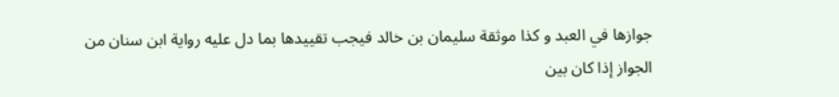جوازها في العبد و كذا موثقة سليمان بن خالد فيجب تقييدها بما دل عليه رواية ابن سنان من الجواز إذا كان بين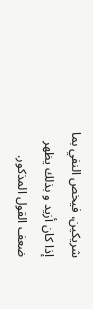شريكين، فيخص النفي بما إذا كان أزيد و بذلك يظهر ضعف القول المذكور.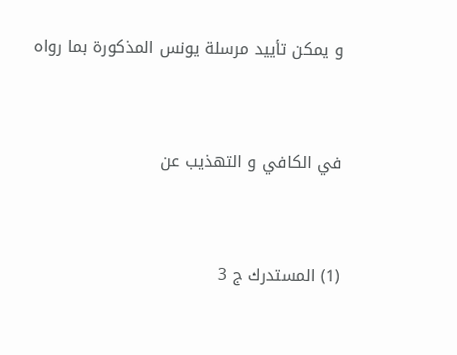و يمكن تأييد مرسلة يونس المذكورة بما رواه


في الكافي و التهذيب عن


(1) المستدرك ج 3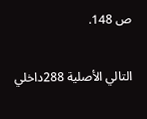ص 148.

التالي الأصلية 288داخلي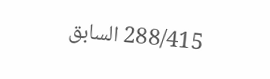288/415 السابق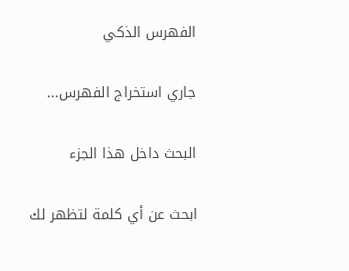الفهرس الذكي

جاري استخراج الفهرس...

البحث داخل هذا الجزء

ابحث عن أي كلمة لتظهر لك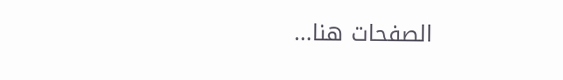الصفحات هنا...